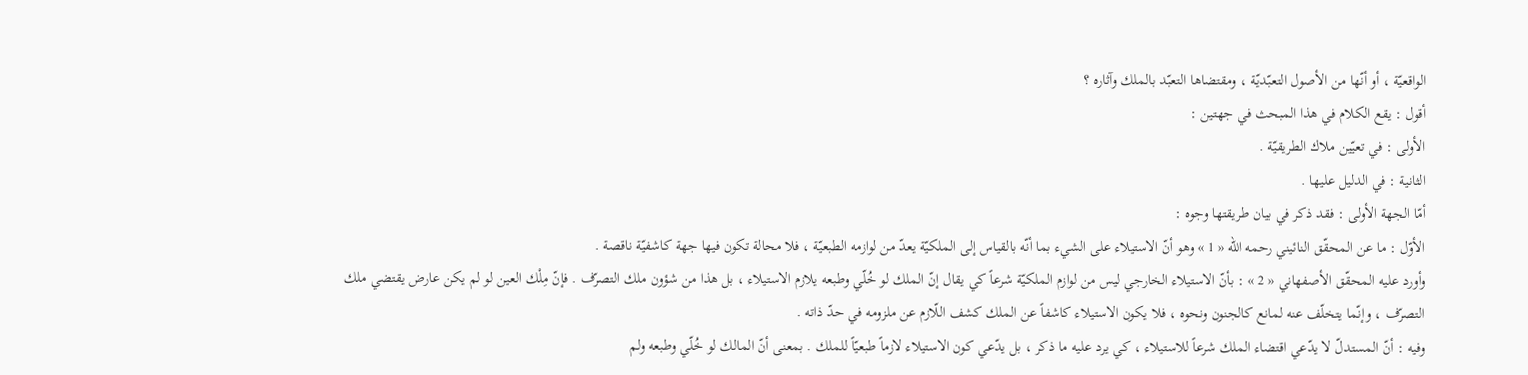الواقعيّة ، أو أنّها من الأصول التعبّديّة ، ومقتضاها التعبّد بالملك وآثاره ؟
أقول : يقع الكلام في هذا المبحث في جهتين :
الأولى : في تعيّين ملاك الطريقيّة .
الثانية : في الدليل عليها .
أمّا الجهة الأولى : فقد ذكر في بيان طريقتها وجوه :
الأوّل : ما عن المحقّق النائيني رحمه الله « 1 » وهو أنّ الاستيلاء على الشيء بما أنّه بالقياس إلى الملكيّة يعدّ من لوازمه الطبعيّة ، فلا محالة تكون فيها جهة كاشفيّة ناقصة .
وأورد عليه المحقّق الأصفهاني « 2 » : بأنّ الاستيلاء الخارجي ليس من لوازم الملكيّة شرعاً كي يقال إنّ الملك لو خُلّي وطبعه يلازم الاستيلاء ، بل هذا من شؤون ملك التصرّف . فإنّ مِلْك العين لو لم يكن عارض يقتضي ملك التصرّف ، وإنّما يتخلّف عنه لمانع كالجنون ونحوه ، فلا يكون الاستيلاء كاشفاً عن الملك كشف اللّازم عن ملزومه في حدّ ذاته .
وفيه : أنّ المستدلّ لا يدّعي اقتضاء الملك شرعاً للاستيلاء ، كي يرد عليه ما ذكر ، بل يدّعي كون الاستيلاء لازماً طبعيّاً للملك . بمعنى أنّ المالك لو خُلّي وطبعه ولم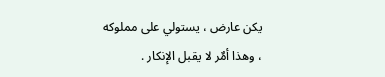يكن عارض ، يستولي على مملوكه ، وهذا أمٌر لا يقبل الإنكار .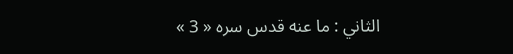الثاني : ما عنه قدس سره « 3 »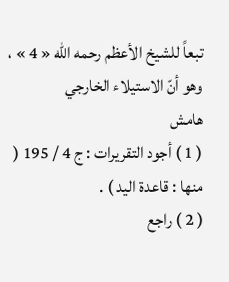تبعاً للشيخ الأعظم رحمه الله « 4 » ، وهو أنّ الاستيلاء الخارجي
هامش
( 1 ) أجود التقريرات : ج 4 / 195 ( منها : قاعدة اليد ) .
( 2 ) راجع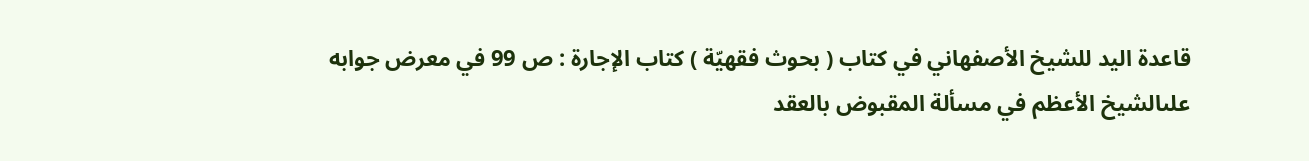قاعدة اليد للشيخ الأصفهاني في كتاب ( بحوث فقهيّة ) كتاب الإجارة : ص 99 في معرض جوابه علىالشيخ الأعظم في مسألة المقبوض بالعقد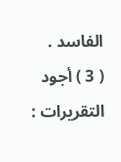الفاسد .
( 3 ) أجود التقريرات :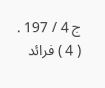ج 4 / 197 .
( 4 ) فرائد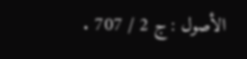الأصول : ج 2 / 707 .